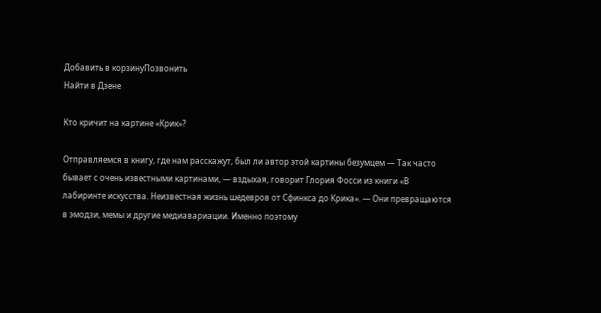Добавить в корзинуПозвонить
Найти в Дзене

Кто кричит на картине «Крик»?

Отправляемся в книгу, где нам расскажут, был ли автор этой картины безумцем — Так часто бывает с очень известными картинами, — вздыхая, говорит Глория Фосси из книги «В лабиринте искусства. Неизвестная жизнь шедевров от Сфинкса до Крика». — Они превращаются в эмодзи, мемы и другие медиавариации. Именно поэтому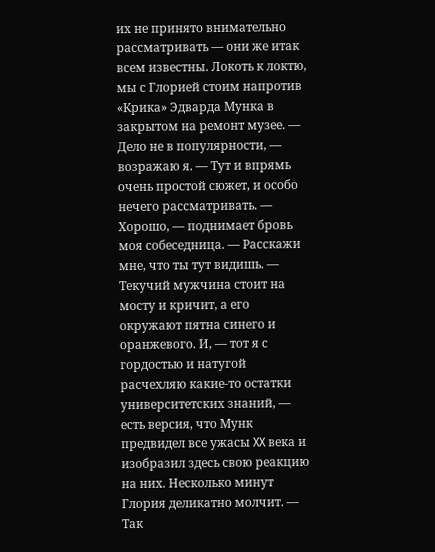их не принято внимательно рассматривать — они же итак всем известны. Локоть к локтю, мы с Глорией стоим напротив «Крика» Эдварда Мунка в закрытом на ремонт музее. — Дело не в популярности, — возражаю я. — Тут и впрямь очень простой сюжет, и особо нечего рассматривать. — Хорошо, — поднимает бровь моя собеседница. — Расскажи мне, что ты тут видишь. — Текучий мужчина стоит на мосту и кричит, а его окружают пятна синего и оранжевого. И, — тот я с гордостью и натугой расчехляю какие-то остатки университетских знаний, — есть версия, что Мунк предвидел все ужасы XX века и изобразил здесь свою реакцию на них. Несколько минут Глория деликатно молчит. — Так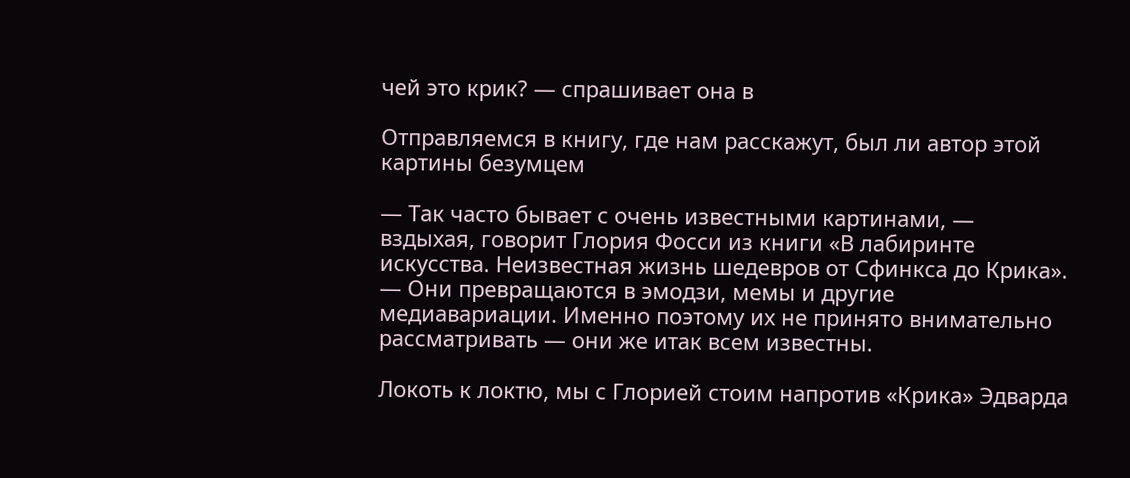чей это крик? — спрашивает она в

Отправляемся в книгу, где нам расскажут, был ли автор этой картины безумцем

— Так часто бывает с очень известными картинами, — вздыхая, говорит Глория Фосси из книги «В лабиринте искусства. Неизвестная жизнь шедевров от Сфинкса до Крика». — Они превращаются в эмодзи, мемы и другие медиавариации. Именно поэтому их не принято внимательно рассматривать — они же итак всем известны.

Локоть к локтю, мы с Глорией стоим напротив «Крика» Эдварда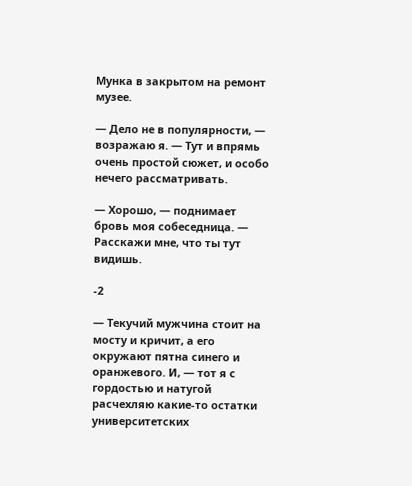Мунка в закрытом на ремонт музее.

— Дело не в популярности, — возражаю я. — Тут и впрямь очень простой сюжет, и особо нечего рассматривать.

— Хорошо, — поднимает бровь моя собеседница. — Расскажи мне, что ты тут видишь.

-2

— Текучий мужчина стоит на мосту и кричит, а его окружают пятна синего и оранжевого. И, — тот я с гордостью и натугой расчехляю какие-то остатки университетских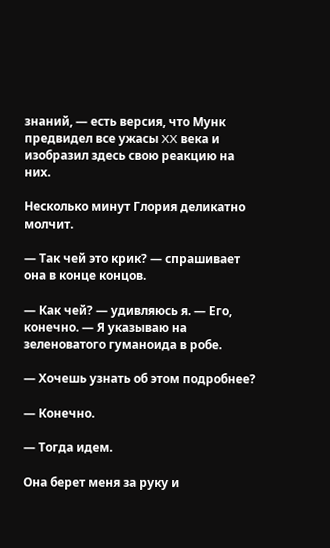знаний, — есть версия, что Мунк предвидел все ужасы XX века и изобразил здесь свою реакцию на них.

Несколько минут Глория деликатно молчит.

— Так чей это крик? — спрашивает она в конце концов.

— Как чей? — удивляюсь я. — Его, конечно. — Я указываю на зеленоватого гуманоида в робе.

— Хочешь узнать об этом подробнее?

— Конечно.

— Тогда идем.

Она берет меня за руку и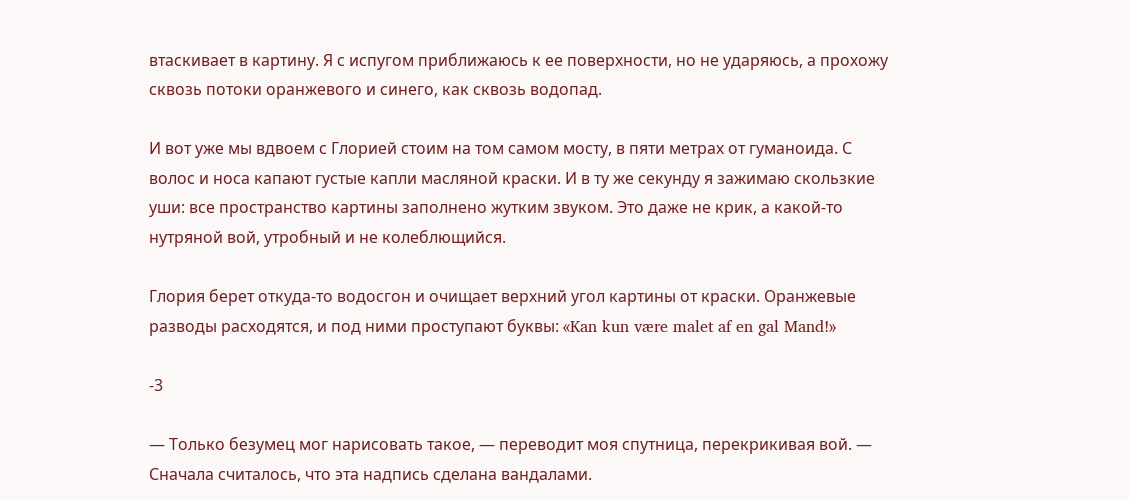втаскивает в картину. Я с испугом приближаюсь к ее поверхности, но не ударяюсь, а прохожу сквозь потоки оранжевого и синего, как сквозь водопад.

И вот уже мы вдвоем с Глорией стоим на том самом мосту, в пяти метрах от гуманоида. С волос и носа капают густые капли масляной краски. И в ту же секунду я зажимаю скользкие уши: все пространство картины заполнено жутким звуком. Это даже не крик, а какой-то нутряной вой, утробный и не колеблющийся.

Глория берет откуда-то водосгон и очищает верхний угол картины от краски. Оранжевые разводы расходятся, и под ними проступают буквы: «Kan kun være malet af en gal Mand!»

-3

— Только безумец мог нарисовать такое, — переводит моя спутница, перекрикивая вой. — Сначала считалось, что эта надпись сделана вандалами.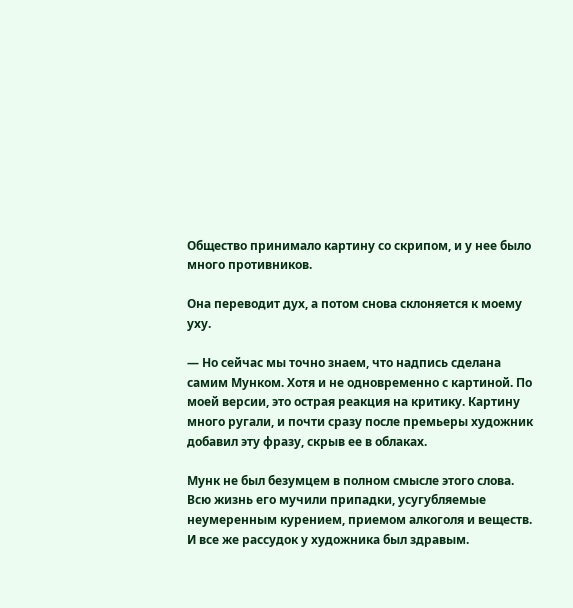Общество принимало картину со скрипом, и у нее было много противников.

Она переводит дух, а потом снова склоняется к моему уху.

— Но сейчас мы точно знаем, что надпись сделана самим Мунком. Хотя и не одновременно с картиной. По моей версии, это острая реакция на критику. Картину много ругали, и почти сразу после премьеры художник добавил эту фразу, скрыв ее в облаках.

Мунк не был безумцем в полном смысле этого слова. Всю жизнь его мучили припадки, усугубляемые неумеренным курением, приемом алкоголя и веществ. И все же рассудок у художника был здравым.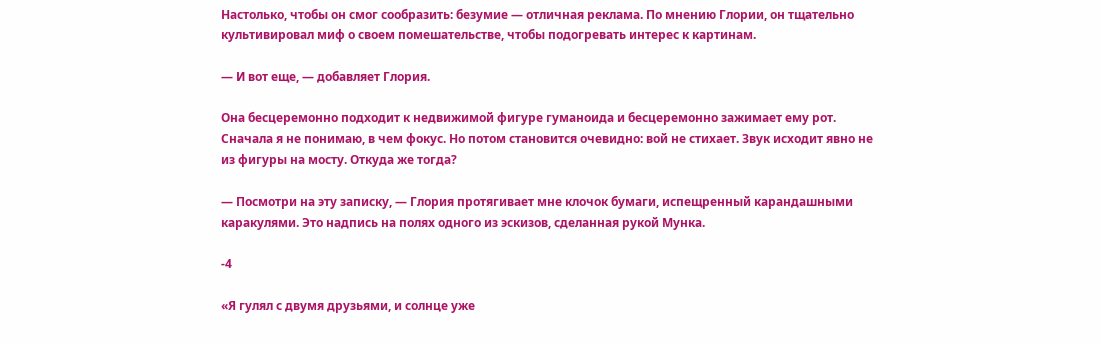Настолько, чтобы он смог сообразить: безумие — отличная реклама. По мнению Глории, он тщательно культивировал миф о своем помешательстве, чтобы подогревать интерес к картинам.

— И вот еще, — добавляет Глория.

Она бесцеремонно подходит к недвижимой фигуре гуманоида и бесцеремонно зажимает ему рот. Сначала я не понимаю, в чем фокус. Но потом становится очевидно: вой не стихает. Звук исходит явно не из фигуры на мосту. Откуда же тогда?

— Посмотри на эту записку, — Глория протягивает мне клочок бумаги, испещренный карандашными каракулями. Это надпись на полях одного из эскизов, сделанная рукой Мунка.

-4

«Я гулял с двумя друзьями, и солнце уже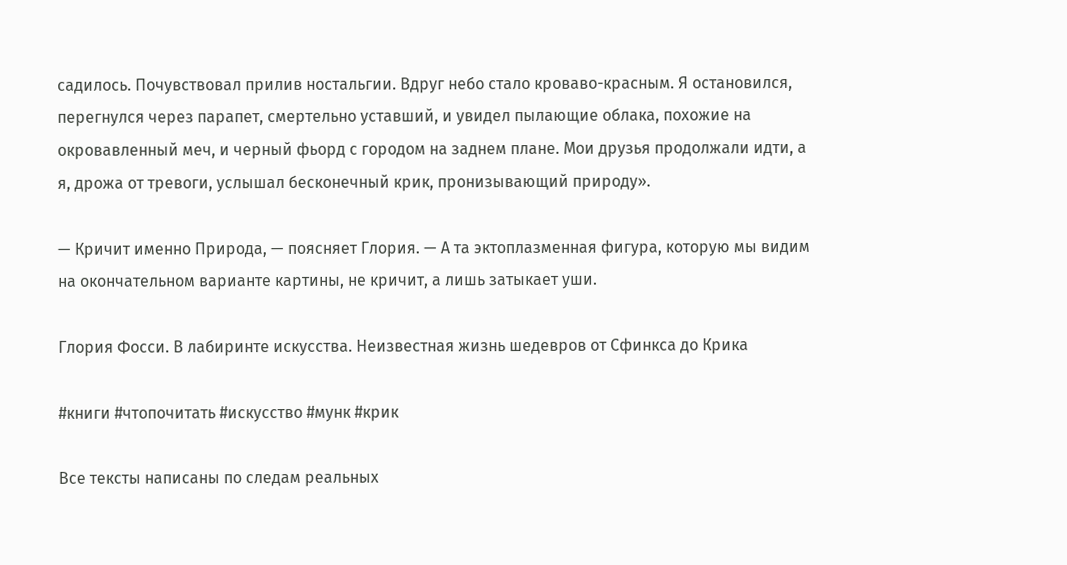садилось. Почувствовал прилив ностальгии. Вдруг небо стало кроваво-красным. Я остановился, перегнулся через парапет, смертельно уставший, и увидел пылающие облака, похожие на окровавленный меч, и черный фьорд с городом на заднем плане. Мои друзья продолжали идти, а я, дрожа от тревоги, услышал бесконечный крик, пронизывающий природу».

— Кричит именно Природа, — поясняет Глория. — А та эктоплазменная фигура, которую мы видим на окончательном варианте картины, не кричит, а лишь затыкает уши.

Глория Фосси. В лабиринте искусства. Неизвестная жизнь шедевров от Сфинкса до Крика

#книги #чтопочитать #искусство #мунк #крик

Все тексты написаны по следам реальных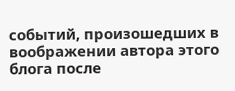событий, произошедших в воображении автора этого блога после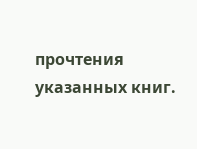прочтения указанных книг.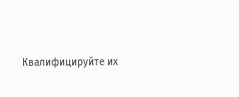Квалифицируйте их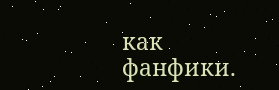как фанфики.